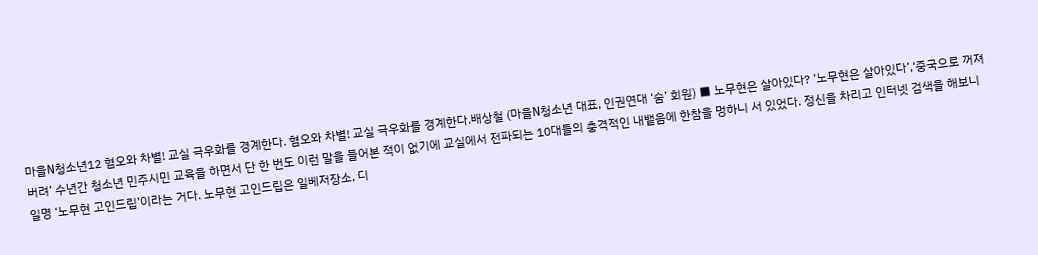마을N청소년12 혐오와 차별! 교실 극우화를 경계한다. 혐오와 차별! 교실 극우화를 경계한다.배상철 (마을N청소년 대표, 인권연대 ‘숨’ 회원) ■ 노무현은 살아있다? ‘노무현은 살아있다’,‘중국으로 꺼져버려’ 수년간 청소년 민주시민 교육을 하면서 단 한 번도 이런 말을 들어본 적이 없기에 교실에서 전파되는 10대들의 충격적인 내뱉음에 한참을 멍하니 서 있었다. 정신을 차리고 인터넷 검색을 해보니 일명 ‘노무현 고인드립’이라는 거다. 노무현 고인드립은 일베저장소, 디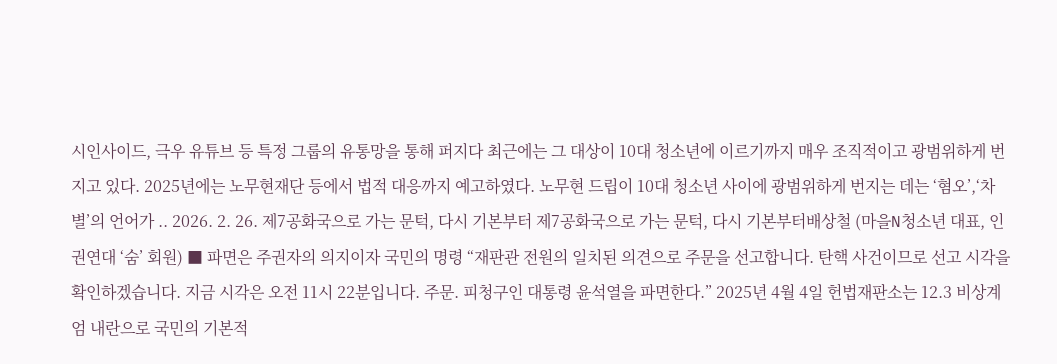시인사이드, 극우 유튜브 등 특정 그룹의 유통망을 통해 퍼지다 최근에는 그 대상이 10대 청소년에 이르기까지 매우 조직적이고 광범위하게 번지고 있다. 2025년에는 노무현재단 등에서 법적 대응까지 예고하였다. 노무현 드립이 10대 청소년 사이에 광범위하게 번지는 데는 ‘혐오’,‘차별’의 언어가 .. 2026. 2. 26. 제7공화국으로 가는 문턱, 다시 기본부터 제7공화국으로 가는 문턱, 다시 기본부터배상철 (마을N청소년 대표, 인권연대 ‘숨’ 회원) ■ 파면은 주권자의 의지이자 국민의 명령 “재판관 전원의 일치된 의견으로 주문을 선고합니다. 탄핵 사건이므로 선고 시각을 확인하겠습니다. 지금 시각은 오전 11시 22분입니다. 주문. 피청구인 대통령 윤석열을 파면한다.” 2025년 4월 4일 헌법재판소는 12.3 비상계엄 내란으로 국민의 기본적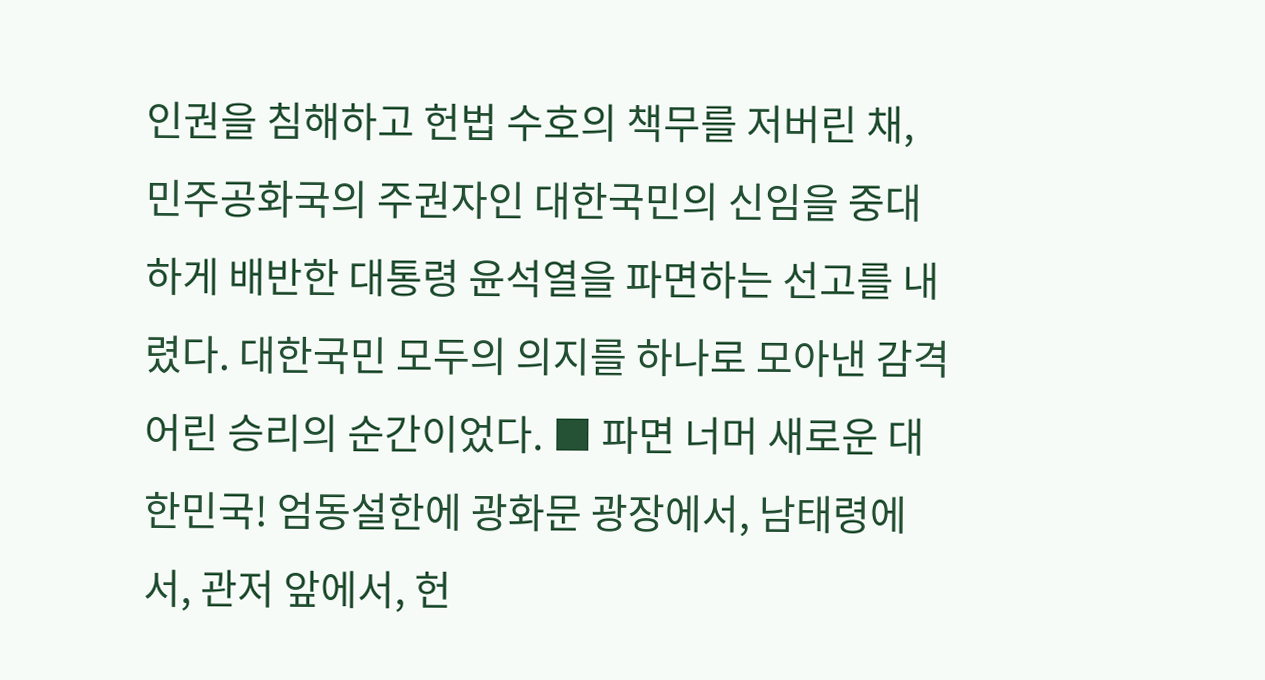인권을 침해하고 헌법 수호의 책무를 저버린 채, 민주공화국의 주권자인 대한국민의 신임을 중대하게 배반한 대통령 윤석열을 파면하는 선고를 내렸다. 대한국민 모두의 의지를 하나로 모아낸 감격 어린 승리의 순간이었다. ■ 파면 너머 새로운 대한민국! 엄동설한에 광화문 광장에서, 남태령에서, 관저 앞에서, 헌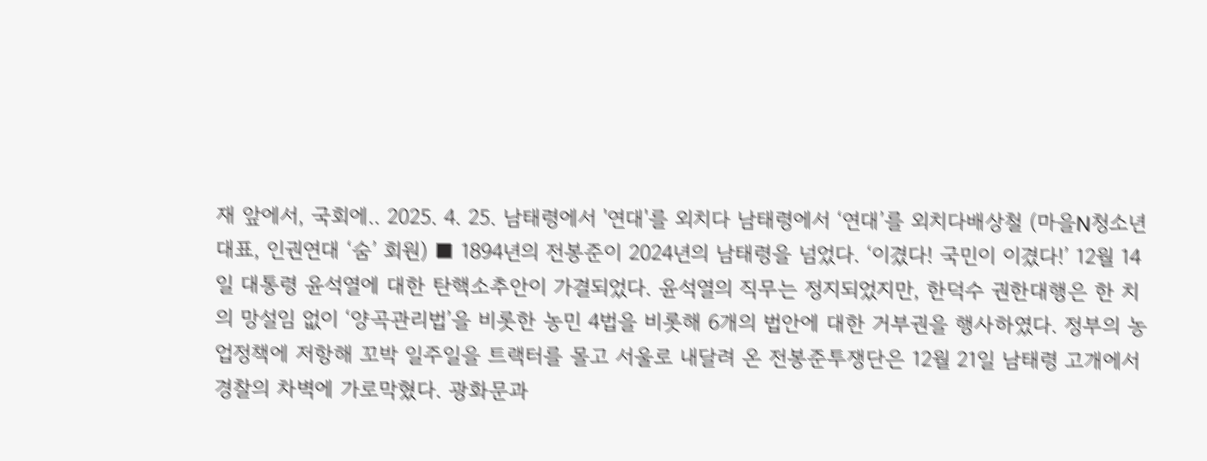재 앞에서, 국회에.. 2025. 4. 25. 남태령에서 '연대'를 외치다 남태령에서 ‘연대’를 외치다배상철 (마을N청소년 대표, 인권연대 ‘숨’ 회원) ■ 1894년의 전봉준이 2024년의 남태령을 넘었다. ‘이겼다! 국민이 이겼다!’ 12월 14일 대통령 윤석열에 대한 탄핵소추안이 가결되었다. 윤석열의 직무는 정지되었지만, 한덕수 권한대행은 한 치의 망설임 없이 ‘양곡관리법’을 비롯한 농민 4법을 비롯해 6개의 법안에 대한 거부권을 행사하였다. 정부의 농업정책에 저항해 꼬박 일주일을 트랙터를 몰고 서울로 내달려 온 전봉준투쟁단은 12월 21일 남태령 고개에서 경찰의 차벽에 가로막혔다. 광화문과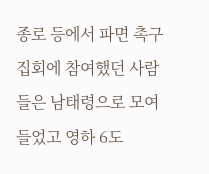종로 등에서 파면 촉구 집회에 참여했던 사람들은 남태령으로 모여들었고 영하 6도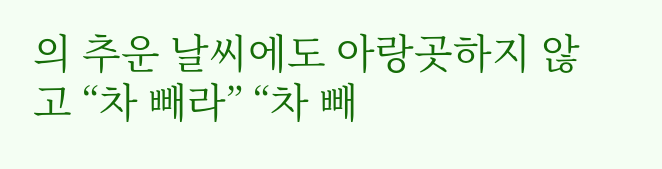의 추운 날씨에도 아랑곳하지 않고 “차 빼라” “차 빼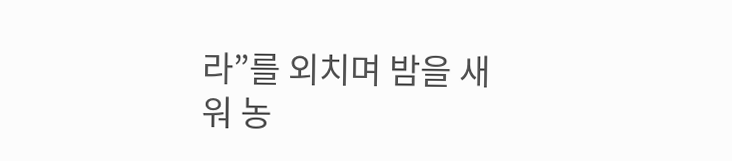라”를 외치며 밤을 새워 농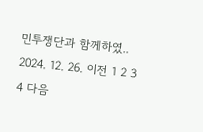민투쟁단과 함께하였.. 2024. 12. 26. 이전 1 2 3 4 다음